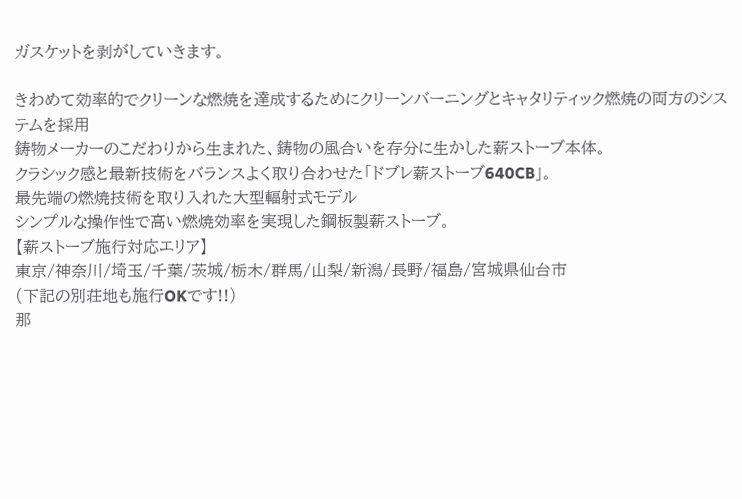ガスケットを剥がしていきます。

きわめて効率的でクリーンな燃焼を達成するためにクリーンバーニングとキャタリティック燃焼の両方のシステムを採用
鋳物メーカーのこだわりから生まれた、鋳物の風合いを存分に生かした薪ストーブ本体。
クラシック感と最新技術をバランスよく取り合わせた「ドブレ薪ストーブ640CB」。
最先端の燃焼技術を取り入れた大型輻射式モデル
シンプルな操作性で高い燃焼効率を実現した鋼板製薪ストーブ。
【薪ストーブ施行対応エリア】
東京/神奈川/埼玉/千葉/茨城/栃木/群馬/山梨/新潟/長野/福島/宮城県仙台市
(下記の別荘地も施行OKです!!)
那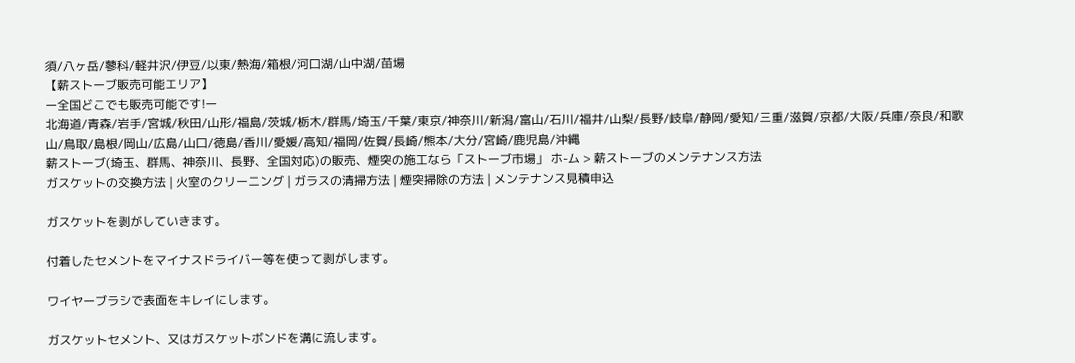須/八ヶ岳/蓼科/軽井沢/伊豆/以東/熱海/箱根/河口湖/山中湖/苗場
【薪ストーブ販売可能エリア】
ー全国どこでも販売可能です!ー
北海道/青森/岩手/宮城/秋田/山形/福島/茨城/栃木/群馬/埼玉/千葉/東京/神奈川/新潟/富山/石川/福井/山梨/長野/岐阜/静岡/愛知/三重/滋賀/京都/大阪/兵庫/奈良/和歌山/鳥取/島根/岡山/広島/山口/徳島/香川/愛媛/高知/福岡/佐賀/長崎/熊本/大分/宮崎/鹿児島/沖縄
薪ストーブ(埼玉、群馬、神奈川、長野、全国対応)の販売、煙突の施工なら「ストーブ市場」 ホ-ム > 薪ストーブのメンテナンス方法
ガスケットの交換方法 | 火室のクリーニング | ガラスの清掃方法 | 煙突掃除の方法 | メンテナンス見積申込

ガスケットを剥がしていきます。

付着したセメントをマイナスドライバー等を使って剥がします。

ワイヤーブラシで表面をキレイにします。

ガスケットセメント、又はガスケットボンドを溝に流します。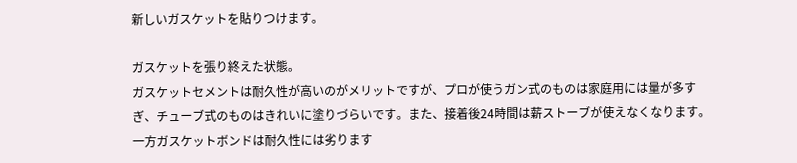新しいガスケットを貼りつけます。

ガスケットを張り終えた状態。
ガスケットセメントは耐久性が高いのがメリットですが、プロが使うガン式のものは家庭用には量が多すぎ、チューブ式のものはきれいに塗りづらいです。また、接着後24時間は薪ストーブが使えなくなります。
一方ガスケットボンドは耐久性には劣ります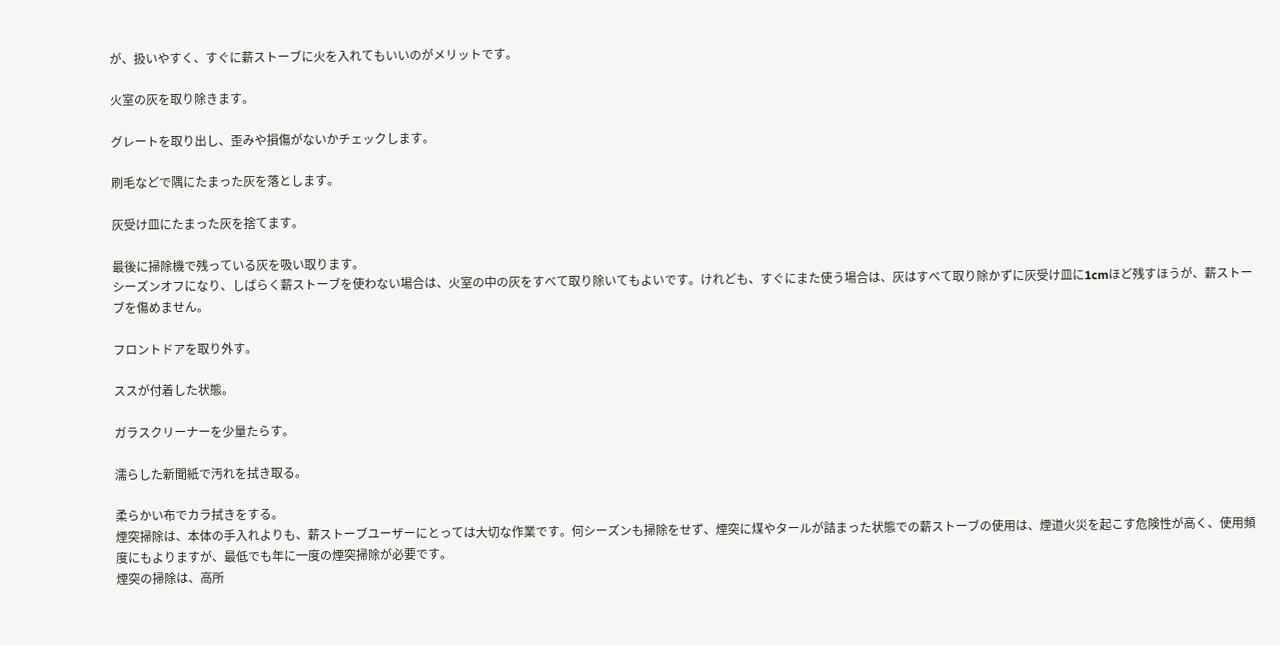が、扱いやすく、すぐに薪ストーブに火を入れてもいいのがメリットです。

火室の灰を取り除きます。

グレートを取り出し、歪みや損傷がないかチェックします。

刷毛などで隅にたまった灰を落とします。

灰受け皿にたまった灰を捨てます。

最後に掃除機で残っている灰を吸い取ります。
シーズンオフになり、しばらく薪ストーブを使わない場合は、火室の中の灰をすべて取り除いてもよいです。けれども、すぐにまた使う場合は、灰はすべて取り除かずに灰受け皿に1cmほど残すほうが、薪ストーブを傷めません。

フロントドアを取り外す。

ススが付着した状態。

ガラスクリーナーを少量たらす。

濡らした新聞紙で汚れを拭き取る。

柔らかい布でカラ拭きをする。
煙突掃除は、本体の手入れよりも、薪ストーブユーザーにとっては大切な作業です。何シーズンも掃除をせず、煙突に煤やタールが詰まった状態での薪ストーブの使用は、煙道火災を起こす危険性が高く、使用頻度にもよりますが、最低でも年に一度の煙突掃除が必要です。
煙突の掃除は、高所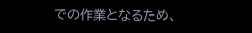での作業となるため、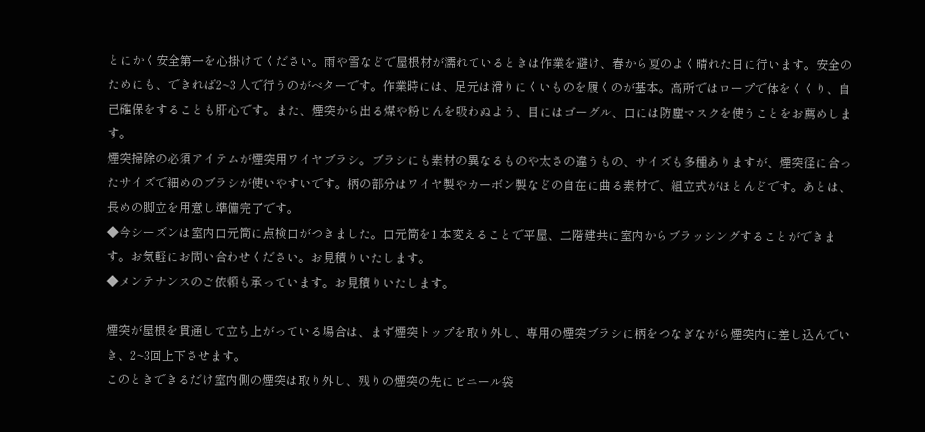とにかく安全第一を心掛けてください。雨や雪などで屋根材が濡れているときは作業を避け、春から夏のよく晴れた日に行います。安全のためにも、できれば2~3 人で行うのがベターです。作業時には、足元は滑りにくいものを履くのが基本。高所ではロープで体をくくり、自己確保をすることも肝心です。また、煙突から出る煤や粉じんを吸わぬよう、目にはゴーグル、口には防塵マスクを使うことをお薦めします。
煙突掃除の必須アイテムが煙突用ワイヤブラシ。ブラシにも素材の異なるものや太さの違うもの、サイズも多種ありますが、煙突径に合ったサイズで細めのブラシが使いやすいです。柄の部分はワイヤ製やカーボン製などの自在に曲る素材で、組立式がほとんどです。あとは、長めの脚立を用意し準備完了です。
◆今シーズンは室内口元筒に点検口がつきました。口元筒を1 本変えることで平屋、二階建共に室内からブラッシングすることができます。お気軽にお問い合わせください。お見積りいたします。
◆メンテナンスのご依頼も承っています。お見積りいたします。

煙突が屋根を貫通して立ち上がっている場合は、まず煙突トップを取り外し、専用の煙突ブラシに柄をつなぎながら煙突内に差し込んでいき、2~3回上下させます。
このときできるだけ室内側の煙突は取り外し、残りの煙突の先にビニール袋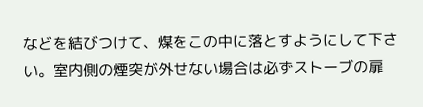などを結びつけて、煤をこの中に落とすようにして下さい。室内側の煙突が外せない場合は必ずストーブの扉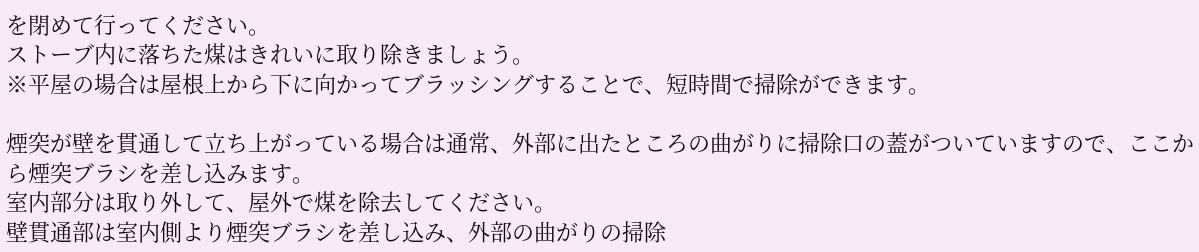を閉めて行ってください。
ストーブ内に落ちた煤はきれいに取り除きましょう。
※平屋の場合は屋根上から下に向かってブラッシングすることで、短時間で掃除ができます。

煙突が壁を貫通して立ち上がっている場合は通常、外部に出たところの曲がりに掃除口の蓋がついていますので、ここから煙突ブラシを差し込みます。
室内部分は取り外して、屋外で煤を除去してください。
壁貫通部は室内側より煙突ブラシを差し込み、外部の曲がりの掃除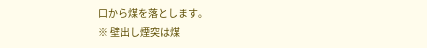口から煤を落とします。
※ 壁出し煙突は煤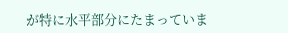が特に水平部分にたまっていま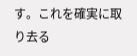す。これを確実に取り去る